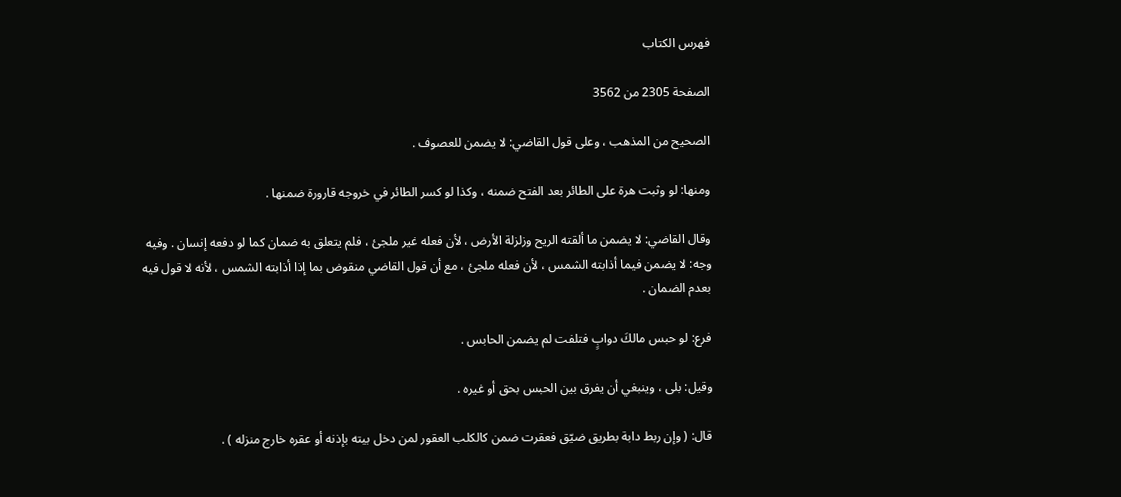فهرس الكتاب

الصفحة 2305 من 3562

الصحيح من المذهب ، وعلى قول القاضي: لا يضمن للعصوف .

ومنها: لو وثبت هرة على الطائر بعد الفتح ضمنه ، وكذا لو كسر الطائر في خروجه قارورة ضمنها .

وقال القاضي: لا يضمن ما ألقته الريح وزلزلة الأرض ، لأن فعله غير ملجئ ، فلم يتعلق به ضمان كما لو دفعه إنسان . وفيه وجه: لا يضمن فيما أذابته الشمس ، لأن فعله ملجئ ، مع أن قول القاضي منقوض بما إذا أذابته الشمس ، لأنه لا قول فيه بعدم الضمان .

فرع: لو حبس مالكَ دوابٍ فتلفت لم يضمن الحابس .

وقيل: بلى ، وينبغي أن يفرق بين الحبس بحق أو غيره .

قال: ( وإن ربط دابة بطريق ضيّق فعقرت ضمن كالكلب العقور لمن دخل بيته بإذنه أو عقره خارج منزله ) .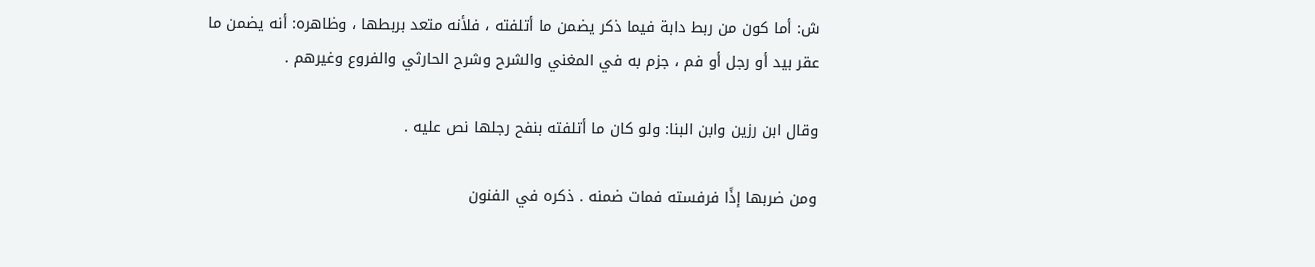ش: أما كون من ربط دابة فيما ذكر يضمن ما أتلفته ، فلأنه متعد بربطها ، وظاهره: أنه يضمن ما عقر بيد أو رجل أو فم ، جزم به في المغني والشرح وشرح الحارثي والفروع وغيرهم .

وقال ابن رزين وابن البنا: ولو كان ما أتلفته بنفح رجلها نص عليه .

ومن ضربها إذًا فرفسته فمات ضمنه . ذكره في الفنون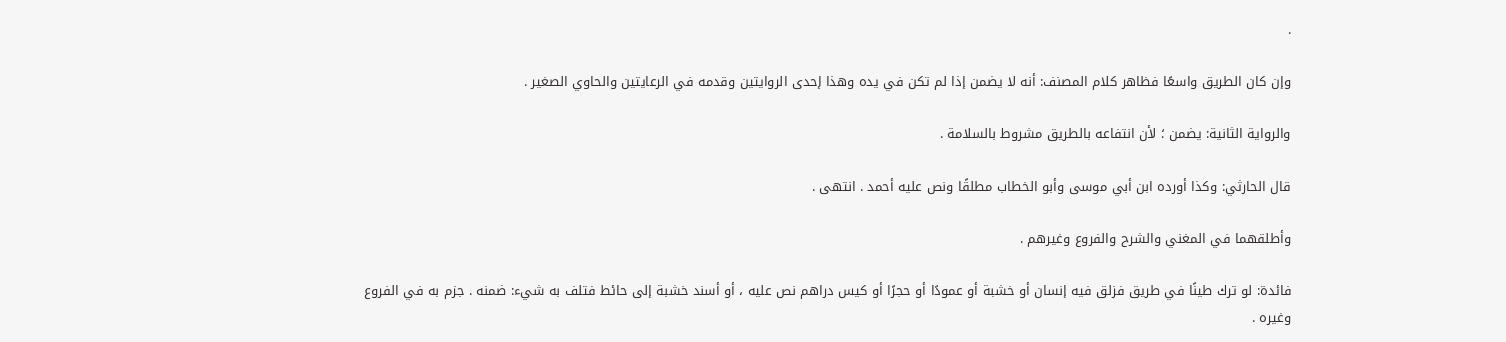.

وإن كان الطريق واسعًا فظاهر كلام المصنف: أنه لا يضمن إذا لم تكن في يده وهذا إحدى الروايتين وقدمه في الرعايتين والحاوي الصغير .

والرواية الثانية: يضمن ؛ لأن انتفاعه بالطريق مشروط بالسلامة .

قال الحارثي: وكذا أورده ابن أبي موسى وأبو الخطاب مطلقًا ونص عليه أحمد . انتهى .

وأطلقهما في المغني والشرح والفروع وغيرهم .

فائدة: لو ترك طينًا في طريق فزلق فيه إنسان أو خشبة أو عمودًا أو حجرًا أو كيس دراهم نص عليه ، أو أسند خشبة إلى حائط فتلف به شيء: ضمنه . جزم به في الفروع وغيره .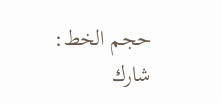حجم الخط:
شارك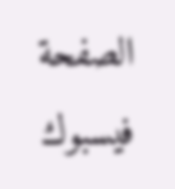الصفحة
فيسبوك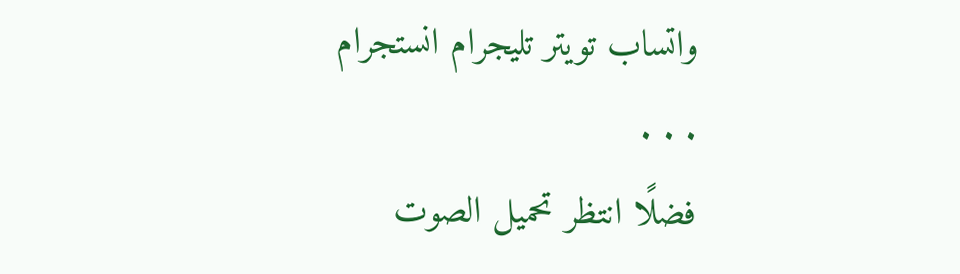واتساب تويتر تليجرام انستجرام
. . .
فضلًا انتظر تحميل الصوت